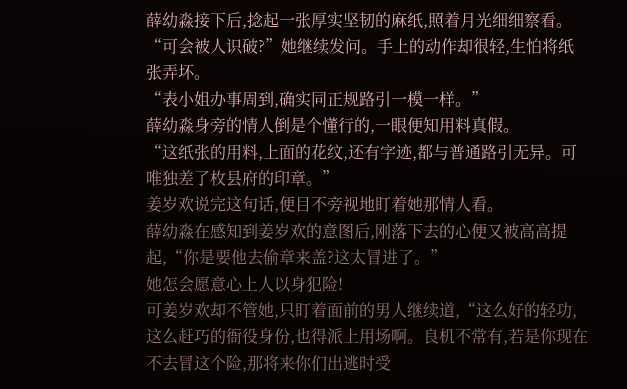薛幼淼接下后,捻起一张厚实坚韧的麻纸,照着月光细细察看。
“可会被人识破?”她继续发问。手上的动作却很轻,生怕将纸张弄坏。
“表小姐办事周到,确实同正规路引一模一样。”
薛幼淼身旁的情人倒是个懂行的,一眼便知用料真假。
“这纸张的用料,上面的花纹,还有字迹,都与普通路引无异。可唯独差了枚县府的印章。”
姜岁欢说完这句话,便目不旁视地盯着她那情人看。
薛幼淼在感知到姜岁欢的意图后,刚落下去的心便又被高高提起,“你是要他去偷章来盖?这太冒进了。”
她怎会愿意心上人以身犯险!
可姜岁欢却不管她,只盯着面前的男人继续道,“这么好的轻功,这么赶巧的衙役身份,也得派上用场啊。良机不常有,若是你现在不去冒这个险,那将来你们出逃时受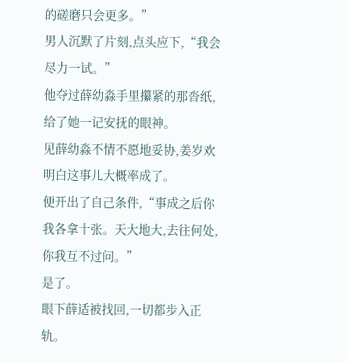的磋磨只会更多。”
男人沉默了片刻,点头应下,“我会尽力一试。”
他夺过薛幼淼手里攥紧的那沓纸,给了她一记安抚的眼神。
见薛幼淼不情不愿地妥协,姜岁欢明白这事儿大概率成了。
便开出了自己条件,“事成之后你我各拿十张。天大地大,去往何处,你我互不过问。”
是了。
眼下薛适被找回,一切都步入正轨。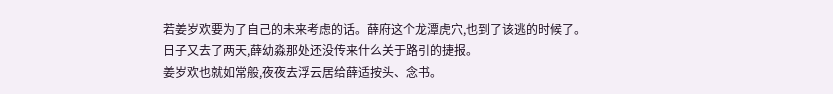若姜岁欢要为了自己的未来考虑的话。薛府这个龙潭虎穴,也到了该逃的时候了。
日子又去了两天,薛幼淼那处还没传来什么关于路引的捷报。
姜岁欢也就如常般,夜夜去浮云居给薛适按头、念书。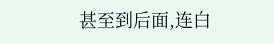甚至到后面,连白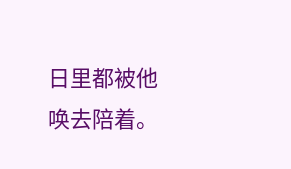日里都被他唤去陪着。